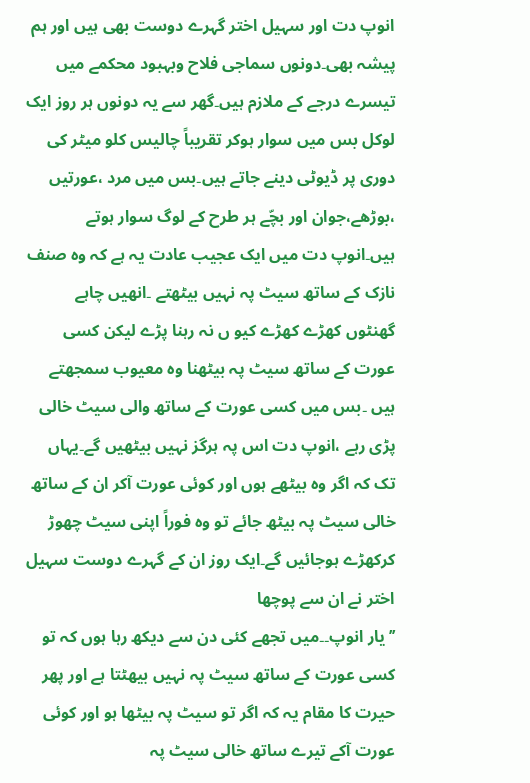انوپ دت اور سہیل اختر گہرے دوست بھی ہیں اور ہم پیشہ بھی۔دونوں سماجی فلاح وبہبود محکمے میں تیسرے درجے کے ملازم ہیں۔گھر سے یہ دونوں ہر روز ایک لوکل بس میں سوار ہوکر تقریباً چالیس کلو میٹر کی دوری پر ڈیوٹی دینے جاتے ہیں۔بس میں مرد ،عورتیں ،بوڑھے،جوان اور بچّے ہر طرح کے لوگ سوار ہوتے ہیں۔انوپ دت میں ایک عجیب عادت یہ ہے کہ وہ صنف نازک کے ساتھ سیٹ پہ نہیں بیٹھتے ۔انھیں چاہے گھنٹوں کھڑے کھڑے کیو ں نہ رہنا پڑے لیکن کسی عورت کے ساتھ سیٹ پہ بیٹھنا وہ معیوب سمجھتے ہیں ۔بس میں کسی عورت کے ساتھ والی سیٹ خالی پڑی رہے ،انوپ دت اس پہ ہرگز نہیں بیٹھیں گے۔یہاں تک کہ اگر وہ بیٹھے ہوں اور کوئی عورت آکر ان کے ساتھ خالی سیٹ پہ بیٹھ جائے تو وہ فوراً اپنی سیٹ چھوڑ کرکھڑے ہوجائیں گے۔ایک روز ان کے گہرے دوست سہیل اختر نے ان سے پوچھا
’’یار انوپ۔۔میں تجھے کئی دن سے دیکھ رہا ہوں کہ تو کسی عورت کے ساتھ سیٹ پہ نہیں بیھٹتا ہے اور پھر حیرت کا مقام یہ کہ اگر تو سیٹ پہ بیٹھا ہو اور کوئی عورت آکے تیرے ساتھ خالی سیٹ پہ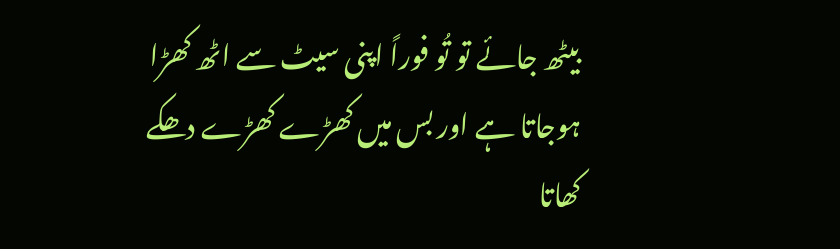بیٹھ جائے تو تُو فوراً اپنی سیٹ سے اٹھ کھڑا ہوجاتا ہے اور بس میں کھڑے کھڑے دھکے کھاتا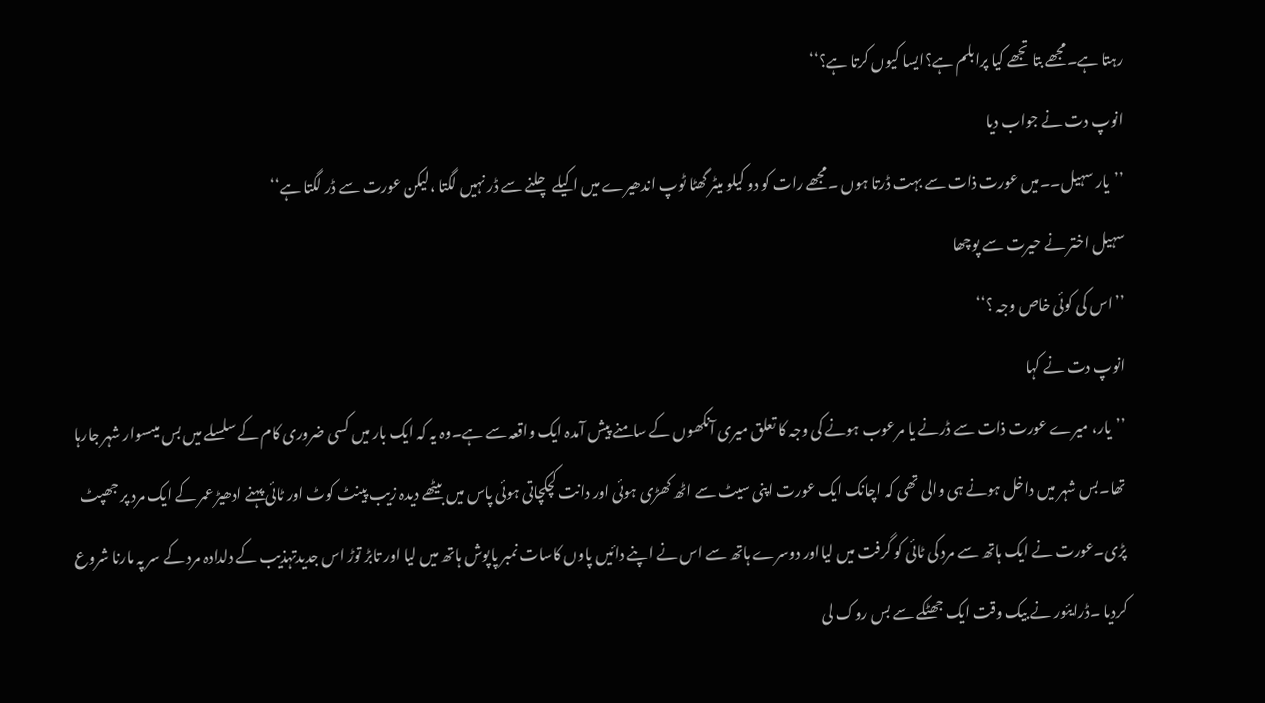رہتا ہے۔مجھے بتا تجھے کیا پرابلم ہے؟ایسا کیوں کرتا ہے؟‘‘
انوپ دت نے جواب دیا
’’یار سہیل۔۔میں عورت ذات سے بہت ڈرتا ہوں ۔مجھے رات کو دو کیلو میٹر گھٹا ٹوپ اندھیرے میں اکیلے چلنے سے ڈر نہیں لگتا ،لیکن عورت سے ڈر لگتا ہے‘‘
سہیل اختر نے حیرت سے پوچھا
’’اس کی کوئی خاص وجہ ؟‘‘
انوپ دت نے کہا
’’یار، میرے عورت ذات سے ڈرنے یا مرعوب ہونے کی وجہ کا تعلق میری آنکھوں کے سامنے پیش آمدہ ایک واقعہ سے ہے۔وہ یہ کہ ایک بار میں کسی ضروری کام کے سلسلے میں بس میںسوار شہر جارہا تھا۔بس شہر میں داخل ہونے ہی والی تھی کہ اچانک ایک عورت اپنی سیٹ سے اٹھ کھڑی ہوئی اور دانت کچکچاتی ہوئی پاس میں بیٹھے دیدہ زیب پینٹ کوٹ اور ٹائی پہنے ادھیڑ عمر کے ایک مرد پر جھپٹ پڑی۔عورت نے ایک ہاتھ سے مرد کی ٹائی کو گرفت میں لیااور دوسرے ہاتھ سے اس نے اپنے دائیں پاوں کاسات نمبر پاپوش ہاتھ میں لیا اور تابڑ توڑ اس جدیدتہذیب کے دلدادہ مرد کے سر پہ مارنا شروع کردیا ۔ڈرایئور نے بیک وقت ایک جھٹکے سے بس روک لی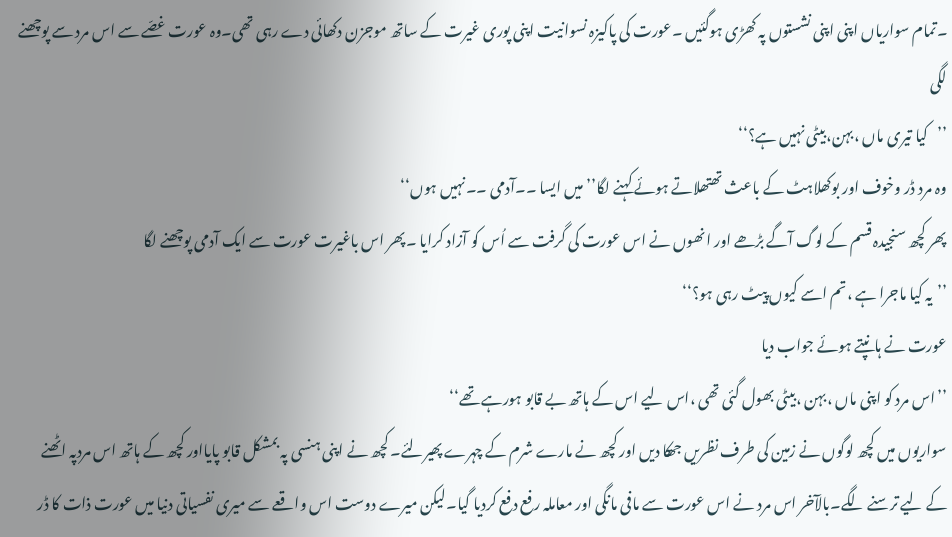۔تمام سواریاں اپنی اپنی نشستوں پہ کھڑی ہوگئیں ۔عورت کی پاکیزہ نسوانیت اپنی پوری غیرت کے ساتھ موجزن دکھائی دے رہی تھی۔وہ عورت غصّے سے اس مرد سے پوچھنے لگی
’’کیا تیری ماں ،بہن،بیٹی نہیں ہے؟‘‘
وہ مرد ڈر وخوف اور بوکھلاہٹ کے باعث تھتھلاتے ہوئے کہنے لگا’’میں ایسا ۔۔آدمی ۔۔نہیں ہوں‘‘
پھر کچھ سنجیدہ قسم کے لوگ آگے بڑھے اور انھوں نے اس عورت کی گرفت سے اُس کو آزاد کرایا ۔پھر اس باغیرت عورت سے ایک آدمی پوچھنے لگا
’’یہ کیا ماجرا ہے ،تم اسے کیوں پیٹ رہی ہو؟‘‘
عورت نے ہانپتے ہوئے جواب دیا
’’اس مرد کو اپنی ماں ،بہن ،بیٹی بھول گئی تھی ،اس لیے اس کے ہاتھ بے قابو ہورہے تھے‘‘
سواریوں میں کچھ لوگوں نے زمین کی طرف نظریں جھکا دیں اور کچھ نے مارے شرم کے چہرے پھیرلئے۔ کچھ نے اپنی ہنسی پہ بمشکل قابو پایااور کچھ کے ہاتھ اس مردپہ اٹھنے کے لیے ترسنے لگے۔بالآخر اس مرد نے اس عورت سے مافی مانگی اور معاملہ رفع دفع کردیا گیا۔لیکن میرے دوست اس واقعے سے میری نفسیاتی دنیا میں عورت ذات کا ڈر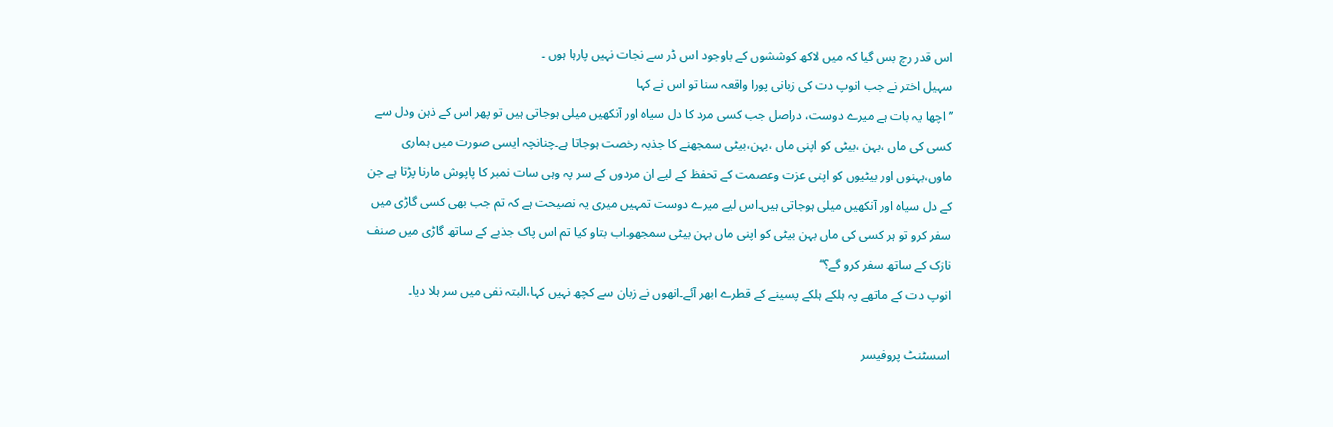اس قدر رچ بس گیا کہ میں لاکھ کوششوں کے باوجود اس ڈر سے نجات نہیں پارہا ہوں ۔
سہیل اختر نے جب انوپ دت کی زبانی پورا واقعہ سنا تو اس نے کہا
’’اچھا یہ بات ہے میرے دوست، دراصل جب کسی مرد کا دل سیاہ اور آنکھیں میلی ہوجاتی ہیں تو پھر اس کے ذہن ودل سے کسی کی ماں ،بہن ،بیٹی کو اپنی ماں ،بہن،بیٹی سمجھنے کا جذبہ رخصت ہوجاتا ہے۔چنانچہ ایسی صورت میں ہماری ماوں،بہنوں اور بیٹیوں کو اپنی عزت وعصمت کے تحفظ کے لیے ان مردوں کے سر پہ وہی سات نمبر کا پاپوش مارنا پڑتا ہے جن کے دل سیاہ اور آنکھیں میلی ہوجاتی ہیں۔اس لیے میرے دوست تمہیں میری یہ نصیحت ہے کہ تم جب بھی کسی گاڑی میں سفر کرو تو ہر کسی کی ماں بہن بیٹی کو اپنی ماں بہن بیٹی سمجھو۔اب بتاو کیا تم اس پاک جذبے کے ساتھ گاڑی میں صنف نازک کے ساتھ سفر کرو گے؟‘‘
انوپ دت کے ماتھے پہ ہلکے ہلکے پسینے کے قطرے ابھر آئے۔انھوں نے زبان سے کچھ نہیں کہا،البتہ نفی میں سر ہلا دیا۔

اسسٹنٹ پروفیسر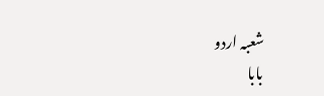شعبہ اردو
بابا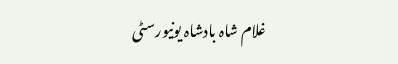غلام شاہ بادشاہ یونیورسٹی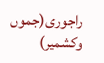راجوری(جموں وکشمیر)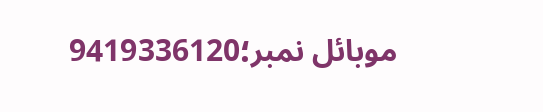موبائل نمبر؛9419336120